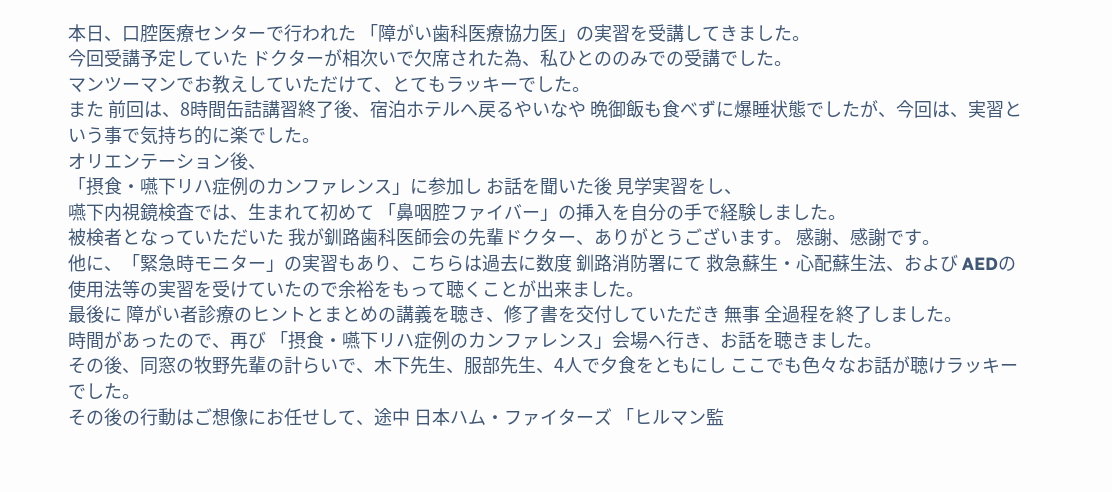本日、口腔医療センターで行われた 「障がい歯科医療協力医」の実習を受講してきました。
今回受講予定していた ドクターが相次いで欠席された為、私ひとののみでの受講でした。
マンツーマンでお教えしていただけて、とてもラッキーでした。
また 前回は、8時間缶詰講習終了後、宿泊ホテルへ戻るやいなや 晩御飯も食べずに爆睡状態でしたが、今回は、実習という事で気持ち的に楽でした。
オリエンテーション後、
「摂食・嚥下リハ症例のカンファレンス」に参加し お話を聞いた後 見学実習をし、
嚥下内視鏡検査では、生まれて初めて 「鼻咽腔ファイバー」の挿入を自分の手で経験しました。
被検者となっていただいた 我が釧路歯科医師会の先輩ドクター、ありがとうございます。 感謝、感謝です。
他に、「緊急時モニター」の実習もあり、こちらは過去に数度 釧路消防署にて 救急蘇生・心配蘇生法、および AEDの使用法等の実習を受けていたので余裕をもって聴くことが出来ました。
最後に 障がい者診療のヒントとまとめの講義を聴き、修了書を交付していただき 無事 全過程を終了しました。
時間があったので、再び 「摂食・嚥下リハ症例のカンファレンス」会場へ行き、お話を聴きました。
その後、同窓の牧野先輩の計らいで、木下先生、服部先生、4人で夕食をともにし ここでも色々なお話が聴けラッキーでした。
その後の行動はご想像にお任せして、途中 日本ハム・ファイターズ 「ヒルマン監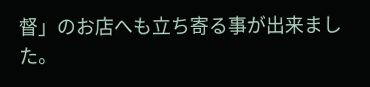督」のお店へも立ち寄る事が出来ました。